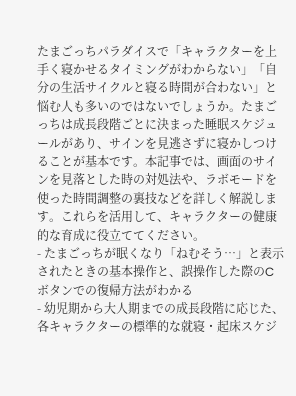たまごっちパラダイスで「キャラクターを上手く寝かせるタイミングがわからない」「自分の生活サイクルと寝る時間が合わない」と悩む人も多いのではないでしょうか。たまごっちは成長段階ごとに決まった睡眠スケジュールがあり、サインを見逃さずに寝かしつけることが基本です。本記事では、画面のサインを見落とした時の対処法や、ラボモードを使った時間調整の裏技などを詳しく解説します。これらを活用して、キャラクターの健康的な育成に役立ててください。
- たまごっちが眠くなり「ねむそう…」と表示されたときの基本操作と、誤操作した際のCボタンでの復帰方法がわかる
- 幼児期から大人期までの成長段階に応じた、各キャラクターの標準的な就寝・起床スケジ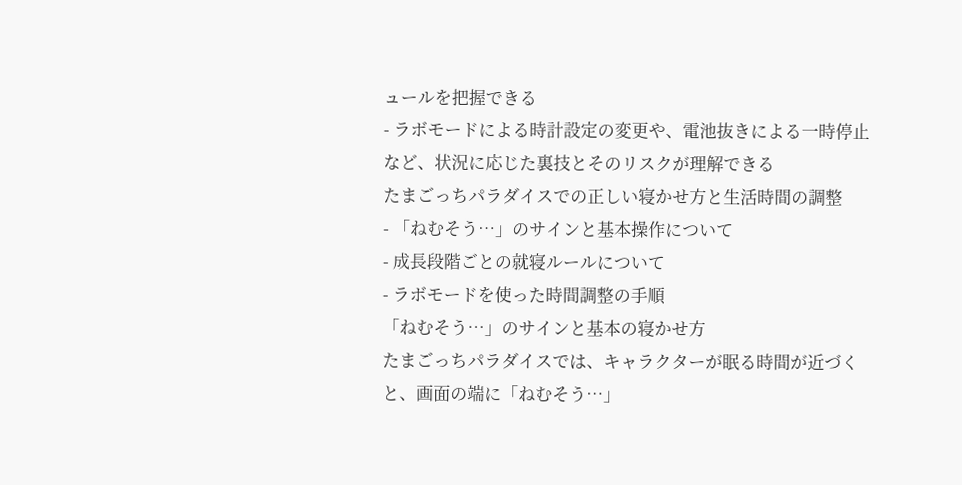ュールを把握できる
- ラボモードによる時計設定の変更や、電池抜きによる一時停止など、状況に応じた裏技とそのリスクが理解できる
たまごっちパラダイスでの正しい寝かせ方と生活時間の調整
- 「ねむそう…」のサインと基本操作について
- 成長段階ごとの就寝ルールについて
- ラボモードを使った時間調整の手順
「ねむそう…」のサインと基本の寝かせ方
たまごっちパラダイスでは、キャラクターが眠る時間が近づくと、画面の端に「ねむそう…」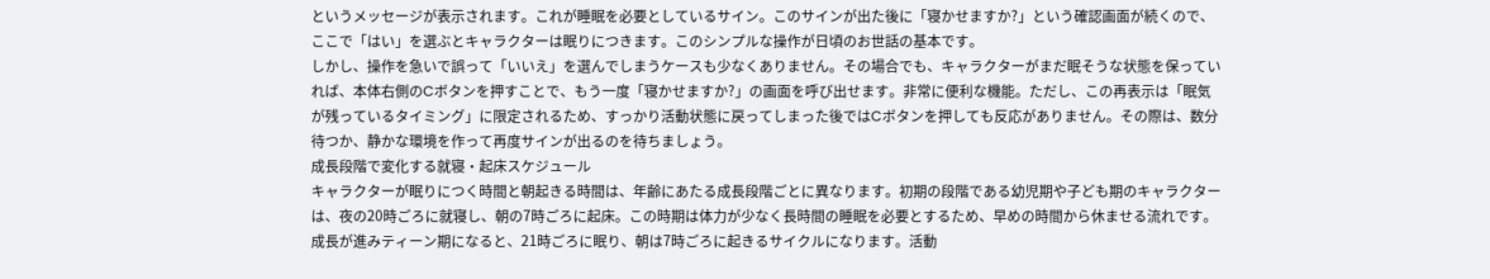というメッセージが表示されます。これが睡眠を必要としているサイン。このサインが出た後に「寝かせますか?」という確認画面が続くので、ここで「はい」を選ぶとキャラクターは眠りにつきます。このシンプルな操作が日頃のお世話の基本です。
しかし、操作を急いで誤って「いいえ」を選んでしまうケースも少なくありません。その場合でも、キャラクターがまだ眠そうな状態を保っていれば、本体右側のCボタンを押すことで、もう一度「寝かせますか?」の画面を呼び出せます。非常に便利な機能。ただし、この再表示は「眠気が残っているタイミング」に限定されるため、すっかり活動状態に戻ってしまった後ではCボタンを押しても反応がありません。その際は、数分待つか、静かな環境を作って再度サインが出るのを待ちましょう。
成長段階で変化する就寝・起床スケジュール
キャラクターが眠りにつく時間と朝起きる時間は、年齢にあたる成長段階ごとに異なります。初期の段階である幼児期や子ども期のキャラクターは、夜の20時ごろに就寝し、朝の7時ごろに起床。この時期は体力が少なく長時間の睡眠を必要とするため、早めの時間から休ませる流れです。
成長が進みティーン期になると、21時ごろに眠り、朝は7時ごろに起きるサイクルになります。活動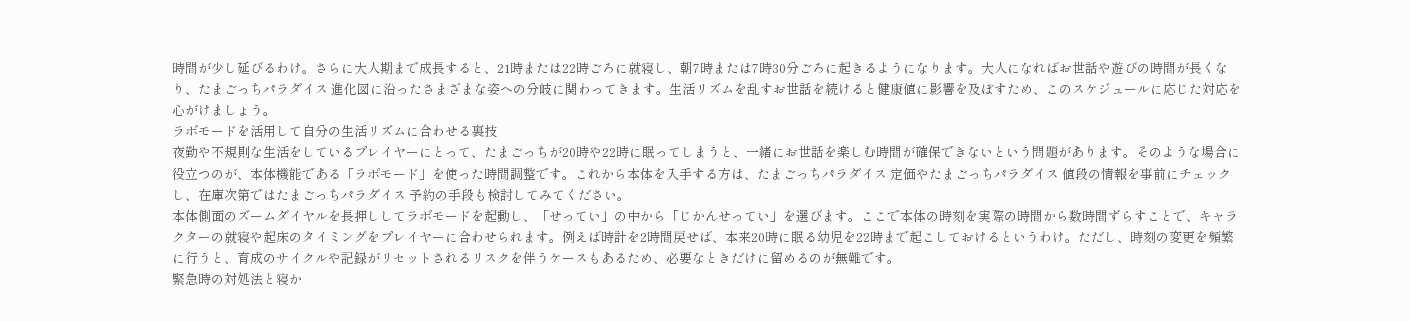時間が少し延びるわけ。さらに大人期まで成長すると、21時または22時ごろに就寝し、朝7時または7時30分ごろに起きるようになります。大人になればお世話や遊びの時間が長くなり、たまごっちパラダイス 進化図に沿ったさまざまな姿への分岐に関わってきます。生活リズムを乱すお世話を続けると健康値に影響を及ぼすため、このスケジュールに応じた対応を心がけましょう。
ラボモードを活用して自分の生活リズムに合わせる裏技
夜勤や不規則な生活をしているプレイヤーにとって、たまごっちが20時や22時に眠ってしまうと、一緒にお世話を楽しむ時間が確保できないという問題があります。そのような場合に役立つのが、本体機能である「ラボモード」を使った時間調整です。これから本体を入手する方は、たまごっちパラダイス 定価やたまごっちパラダイス 値段の情報を事前にチェックし、在庫次第ではたまごっちパラダイス 予約の手段も検討してみてください。
本体側面のズームダイヤルを長押ししてラボモードを起動し、「せってい」の中から「じかんせってい」を選びます。ここで本体の時刻を実際の時間から数時間ずらすことで、キャラクターの就寝や起床のタイミングをプレイヤーに合わせられます。例えば時計を2時間戻せば、本来20時に眠る幼児を22時まで起こしておけるというわけ。ただし、時刻の変更を頻繁に行うと、育成のサイクルや記録がリセットされるリスクを伴うケースもあるため、必要なときだけに留めるのが無難です。
緊急時の対処法と寝か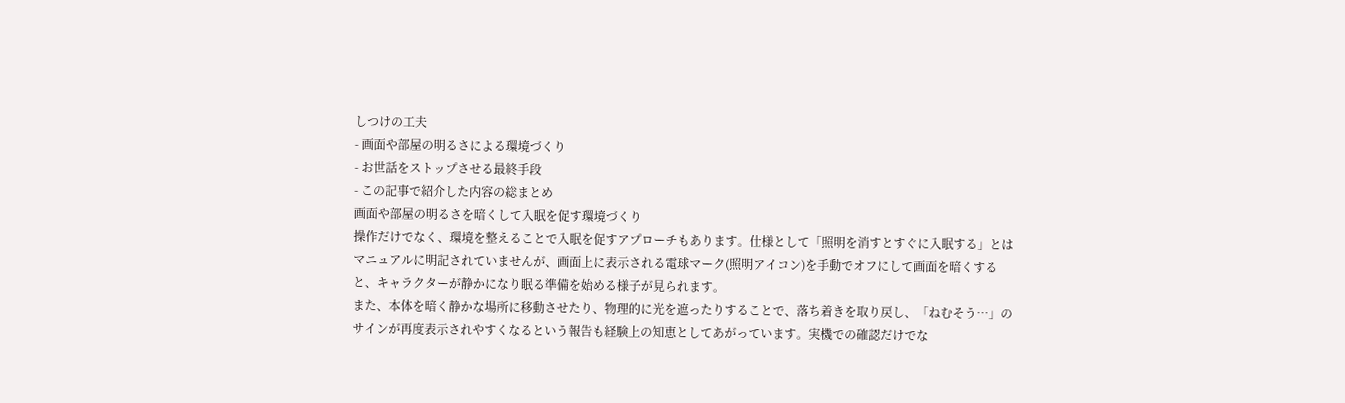しつけの工夫
- 画面や部屋の明るさによる環境づくり
- お世話をストップさせる最終手段
- この記事で紹介した内容の総まとめ
画面や部屋の明るさを暗くして入眠を促す環境づくり
操作だけでなく、環境を整えることで入眠を促すアプローチもあります。仕様として「照明を消すとすぐに入眠する」とはマニュアルに明記されていませんが、画面上に表示される電球マーク(照明アイコン)を手動でオフにして画面を暗くすると、キャラクターが静かになり眠る準備を始める様子が見られます。
また、本体を暗く静かな場所に移動させたり、物理的に光を遮ったりすることで、落ち着きを取り戻し、「ねむそう…」のサインが再度表示されやすくなるという報告も経験上の知恵としてあがっています。実機での確認だけでな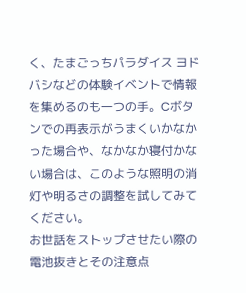く、たまごっちパラダイス ヨドバシなどの体験イベントで情報を集めるのも一つの手。Cボタンでの再表示がうまくいかなかった場合や、なかなか寝付かない場合は、このような照明の消灯や明るさの調整を試してみてください。
お世話をストップさせたい際の電池抜きとその注意点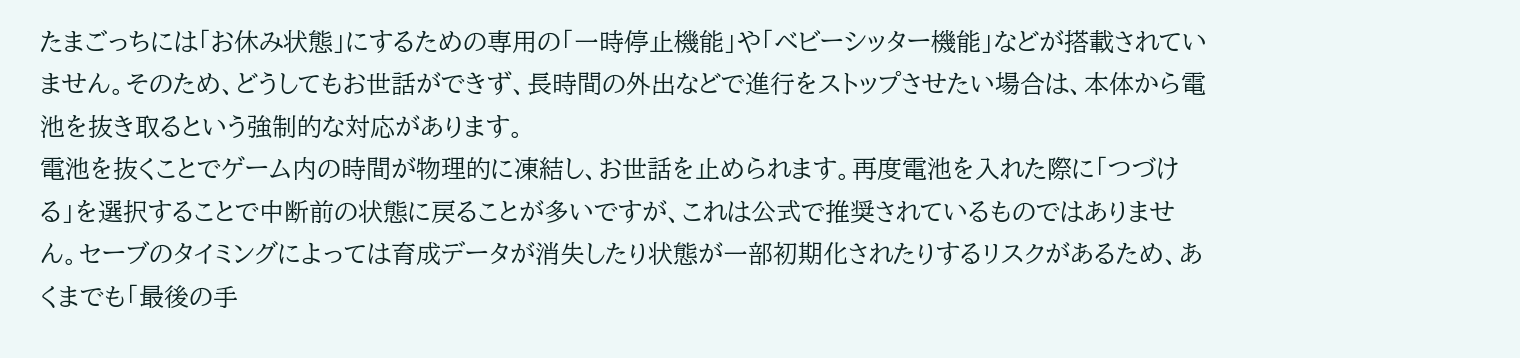たまごっちには「お休み状態」にするための専用の「一時停止機能」や「ベビーシッター機能」などが搭載されていません。そのため、どうしてもお世話ができず、長時間の外出などで進行をストップさせたい場合は、本体から電池を抜き取るという強制的な対応があります。
電池を抜くことでゲーム内の時間が物理的に凍結し、お世話を止められます。再度電池を入れた際に「つづける」を選択することで中断前の状態に戻ることが多いですが、これは公式で推奨されているものではありません。セーブのタイミングによっては育成データが消失したり状態が一部初期化されたりするリスクがあるため、あくまでも「最後の手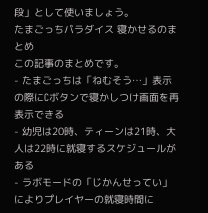段」として使いましょう。
たまごっちパラダイス 寝かせるのまとめ
この記事のまとめです。
- たまごっちは「ねむそう…」表示の際にCボタンで寝かしつけ画面を再表示できる
- 幼児は20時、ティーンは21時、大人は22時に就寝するスケジュールがある
- ラボモードの「じかんせってい」によりプレイヤーの就寝時間に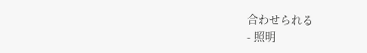合わせられる
- 照明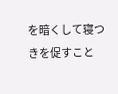を暗くして寝つきを促すこと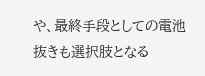や、最終手段としての電池抜きも選択肢となる